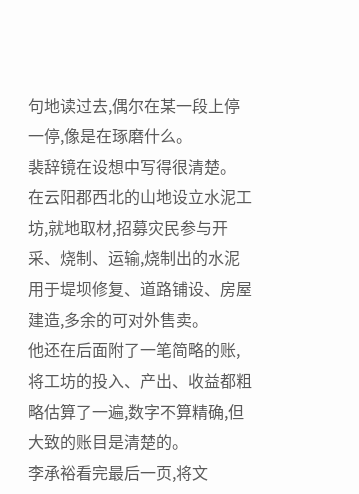句地读过去,偶尔在某一段上停一停,像是在琢磨什么。
裴辞镜在设想中写得很清楚。
在云阳郡西北的山地设立水泥工坊,就地取材,招募灾民参与开采、烧制、运输,烧制出的水泥用于堤坝修复、道路铺设、房屋建造,多余的可对外售卖。
他还在后面附了一笔简略的账,将工坊的投入、产出、收益都粗略估算了一遍,数字不算精确,但大致的账目是清楚的。
李承裕看完最后一页,将文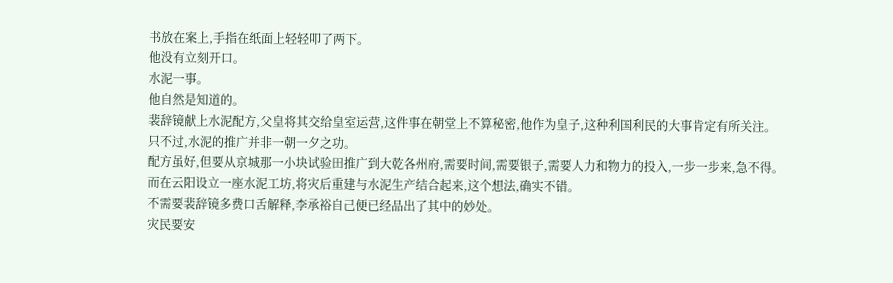书放在案上,手指在纸面上轻轻叩了两下。
他没有立刻开口。
水泥一事。
他自然是知道的。
裴辞镜献上水泥配方,父皇将其交给皇室运营,这件事在朝堂上不算秘密,他作为皇子,这种利国利民的大事肯定有所关注。
只不过,水泥的推广并非一朝一夕之功。
配方虽好,但要从京城那一小块试验田推广到大乾各州府,需要时间,需要银子,需要人力和物力的投入,一步一步来,急不得。
而在云阳设立一座水泥工坊,将灾后重建与水泥生产结合起来,这个想法,确实不错。
不需要裴辞镜多费口舌解释,李承裕自己便已经品出了其中的妙处。
灾民要安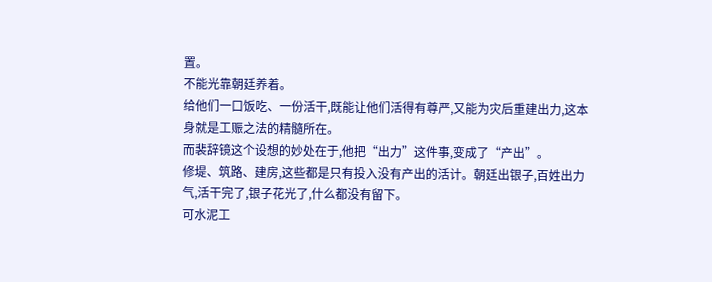置。
不能光靠朝廷养着。
给他们一口饭吃、一份活干,既能让他们活得有尊严,又能为灾后重建出力,这本身就是工赈之法的精髓所在。
而裴辞镜这个设想的妙处在于,他把“出力”这件事,变成了“产出”。
修堤、筑路、建房,这些都是只有投入没有产出的活计。朝廷出银子,百姓出力气,活干完了,银子花光了,什么都没有留下。
可水泥工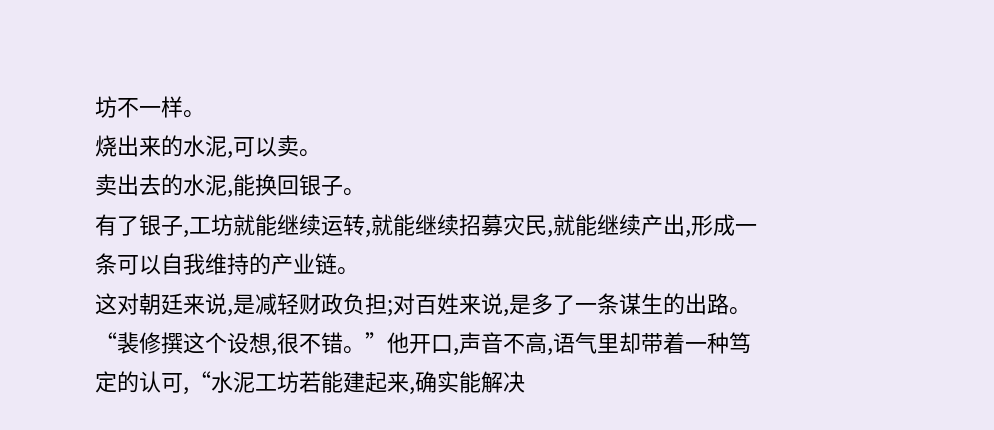坊不一样。
烧出来的水泥,可以卖。
卖出去的水泥,能换回银子。
有了银子,工坊就能继续运转,就能继续招募灾民,就能继续产出,形成一条可以自我维持的产业链。
这对朝廷来说,是减轻财政负担;对百姓来说,是多了一条谋生的出路。
“裴修撰这个设想,很不错。”他开口,声音不高,语气里却带着一种笃定的认可,“水泥工坊若能建起来,确实能解决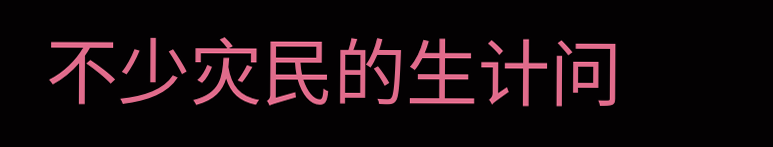不少灾民的生计问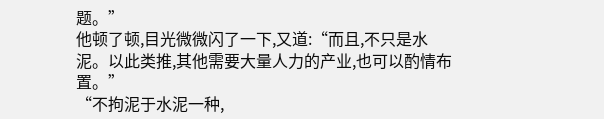题。”
他顿了顿,目光微微闪了一下,又道:“而且,不只是水泥。以此类推,其他需要大量人力的产业,也可以酌情布置。”
“不拘泥于水泥一种,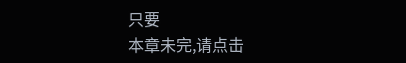只要
本章未完,请点击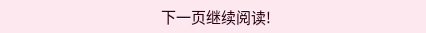下一页继续阅读!